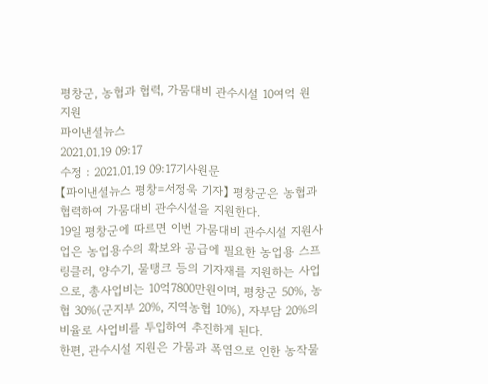평창군, 농협과 협력, 가뭄대비 관수시설 10여억 원 지원
파이낸셜뉴스
2021.01.19 09:17
수정 : 2021.01.19 09:17기사원문
【파이낸셜뉴스 평창=서정욱 기자】 평창군은 농협과 협력하여 가뭄대비 관수시설을 지원한다.
19일 평창군에 따르면 이번 가뭄대비 관수시설 지원사업은 농업용수의 확보와 공급에 필요한 농업용 스프링클러, 양수기, 물탱크 등의 기자재를 지원하는 사업으로, 총사업비는 10억7800만원이며, 평창군 50%, 농협 30%(군지부 20%, 지역농협 10%), 자부담 20%의 비율로 사업비를 투입하여 추진하게 된다.
한편, 관수시설 지원은 가뭄과 폭염으로 인한 농작물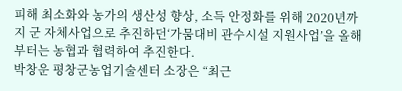피해 최소화와 농가의 생산성 향상, 소득 안정화를 위해 2020년까지 군 자체사업으로 추진하던‘가뭄대비 관수시설 지원사업’을 올해부터는 농협과 협력하여 추진한다.
박창운 평창군농업기술센터 소장은 “최근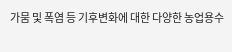가뭄 및 폭염 등 기후변화에 대한 다양한 농업용수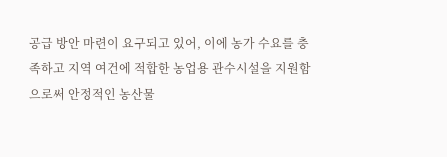공급 방안 마련이 요구되고 있어, 이에 농가 수요를 충족하고 지역 여건에 적합한 농업용 관수시설을 지원함으로써 안정적인 농산물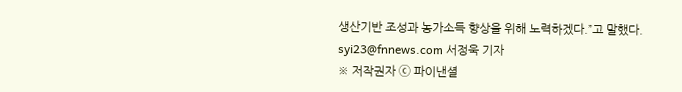생산기반 조성과 농가소득 향상을 위해 노력하겠다.”고 말했다.
syi23@fnnews.com 서정욱 기자
※ 저작권자 ⓒ 파이낸셜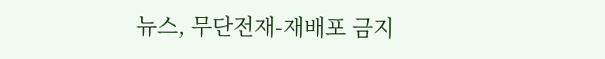뉴스, 무단전재-재배포 금지